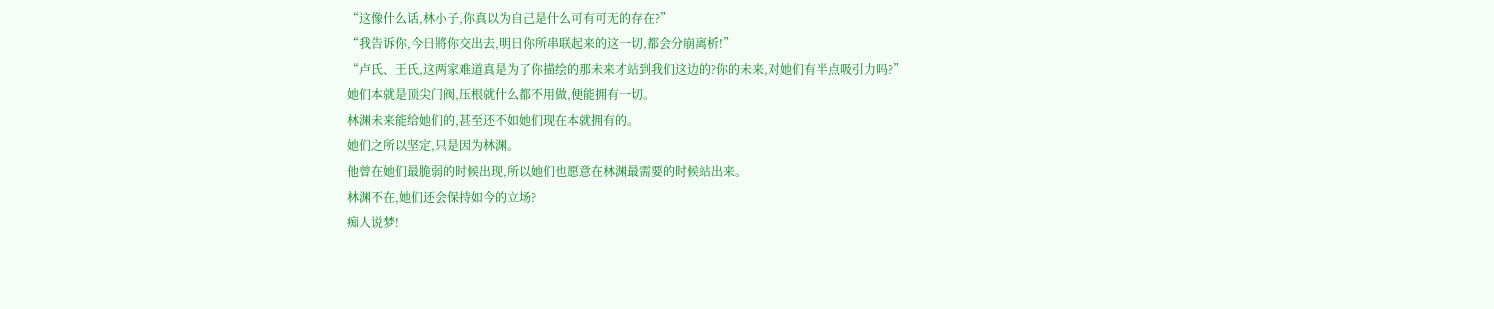“这像什么话,林小子,你真以为自己是什么可有可无的存在?”
“我告诉你,今日將你交出去,明日你所串联起来的这一切,都会分崩离析!”
“卢氏、王氏,这两家难道真是为了你描绘的那未来才站到我们这边的?你的未来,对她们有半点吸引力吗?”
她们本就是顶尖门阀,压根就什么都不用做,便能拥有一切。
林渊未来能给她们的,甚至还不如她们现在本就拥有的。
她们之所以坚定,只是因为林渊。
他曾在她们最脆弱的时候出现,所以她们也愿意在林渊最需要的时候站出来。
林渊不在,她们还会保持如今的立场?
痴人说梦!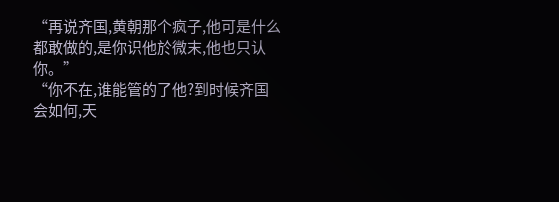“再说齐国,黄朝那个疯子,他可是什么都敢做的,是你识他於微末,他也只认你。”
“你不在,谁能管的了他?到时候齐国会如何,天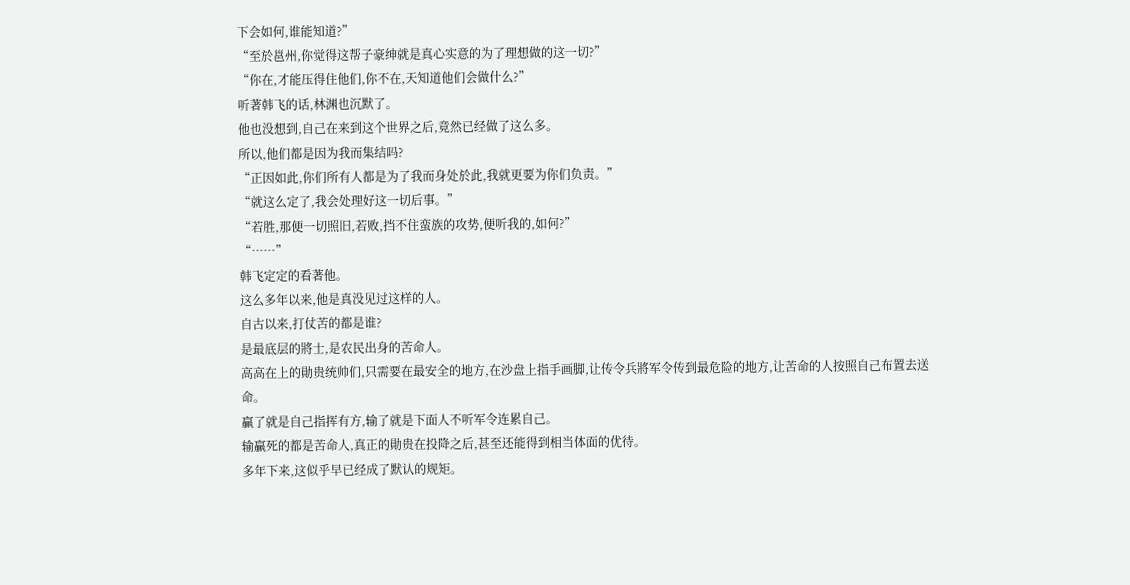下会如何,谁能知道?”
“至於邕州,你觉得这帮子豪绅就是真心实意的为了理想做的这一切?”
“你在,才能压得住他们,你不在,天知道他们会做什么?”
听著韩飞的话,林渊也沉默了。
他也没想到,自己在来到这个世界之后,竟然已经做了这么多。
所以,他们都是因为我而集结吗?
“正因如此,你们所有人都是为了我而身处於此,我就更要为你们负责。”
“就这么定了,我会处理好这一切后事。”
“若胜,那便一切照旧,若败,挡不住蛮族的攻势,便听我的,如何?”
“……”
韩飞定定的看著他。
这么多年以来,他是真没见过这样的人。
自古以来,打仗苦的都是谁?
是最底层的將士,是农民出身的苦命人。
高高在上的勛贵统帅们,只需要在最安全的地方,在沙盘上指手画脚,让传令兵將军令传到最危险的地方,让苦命的人按照自己布置去送命。
贏了就是自己指挥有方,输了就是下面人不听军令连累自己。
输贏死的都是苦命人,真正的勛贵在投降之后,甚至还能得到相当体面的优待。
多年下来,这似乎早已经成了默认的规矩。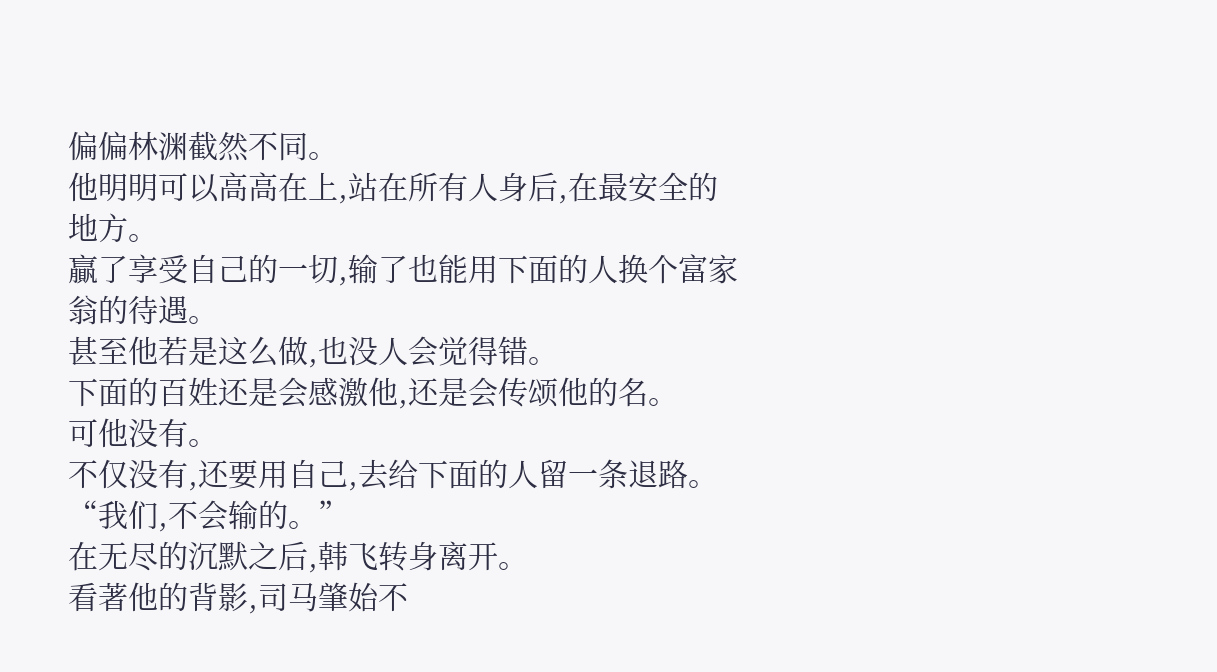偏偏林渊截然不同。
他明明可以高高在上,站在所有人身后,在最安全的地方。
贏了享受自己的一切,输了也能用下面的人换个富家翁的待遇。
甚至他若是这么做,也没人会觉得错。
下面的百姓还是会感激他,还是会传颂他的名。
可他没有。
不仅没有,还要用自己,去给下面的人留一条退路。
“我们,不会输的。”
在无尽的沉默之后,韩飞转身离开。
看著他的背影,司马肇始不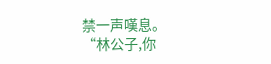禁一声嘆息。
“林公子,你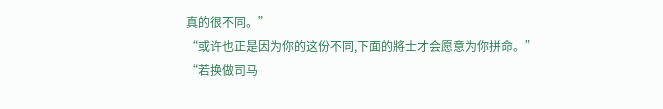真的很不同。”
“或许也正是因为你的这份不同,下面的將士才会愿意为你拼命。”
“若换做司马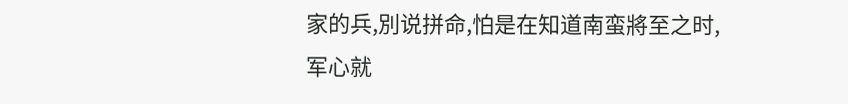家的兵,別说拼命,怕是在知道南蛮將至之时,军心就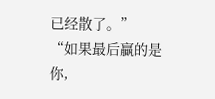已经散了。”
“如果最后贏的是你,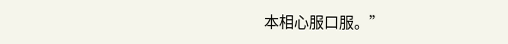本相心服口服。”